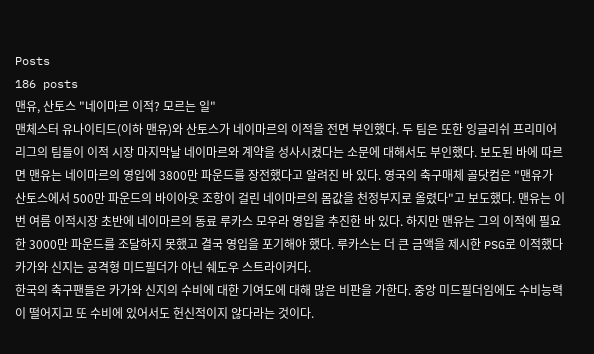Posts
186 posts
맨유, 산토스 "네이마르 이적? 모르는 일"
맨체스터 유나이티드(이하 맨유)와 산토스가 네이마르의 이적을 전면 부인했다. 두 팀은 또한 잉글리쉬 프리미어리그의 팀들이 이적 시장 마지막날 네이마르와 계약을 성사시켰다는 소문에 대해서도 부인했다. 보도된 바에 따르면 맨유는 네이마르의 영입에 3800만 파운드를 장전했다고 알려진 바 있다. 영국의 축구매체 골닷컴은 "맨유가 산토스에서 500만 파운드의 바이아웃 조항이 걸린 네이마르의 몸값을 천정부지로 올렸다"고 보도했다. 맨유는 이번 여름 이적시장 초반에 네이마르의 동료 루카스 모우라 영입을 추진한 바 있다. 하지만 맨유는 그의 이적에 필요한 3000만 파운드를 조달하지 못했고 결국 영입을 포기해야 했다. 루카스는 더 큰 금액을 제시한 PSG로 이적했다
카가와 신지는 공격형 미드필더가 아닌 쉐도우 스트라이커다.
한국의 축구팬들은 카가와 신지의 수비에 대한 기여도에 대해 많은 비판을 가한다. 중앙 미드필더임에도 수비능력이 떨어지고 또 수비에 있어서도 헌신적이지 않다라는 것이다.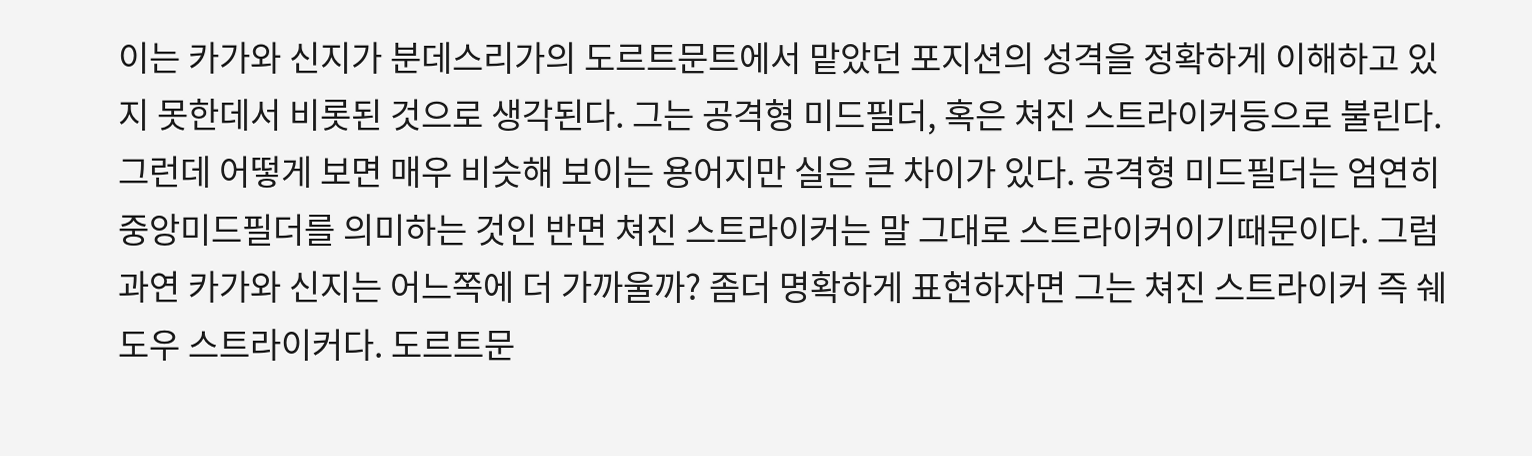이는 카가와 신지가 분데스리가의 도르트문트에서 맡았던 포지션의 성격을 정확하게 이해하고 있지 못한데서 비롯된 것으로 생각된다. 그는 공격형 미드필더, 혹은 쳐진 스트라이커등으로 불린다. 그런데 어떻게 보면 매우 비슷해 보이는 용어지만 실은 큰 차이가 있다. 공격형 미드필더는 엄연히 중앙미드필더를 의미하는 것인 반면 쳐진 스트라이커는 말 그대로 스트라이커이기때문이다. 그럼 과연 카가와 신지는 어느쪽에 더 가까울까? 좀더 명확하게 표현하자면 그는 쳐진 스트라이커 즉 쉐도우 스트라이커다. 도르트문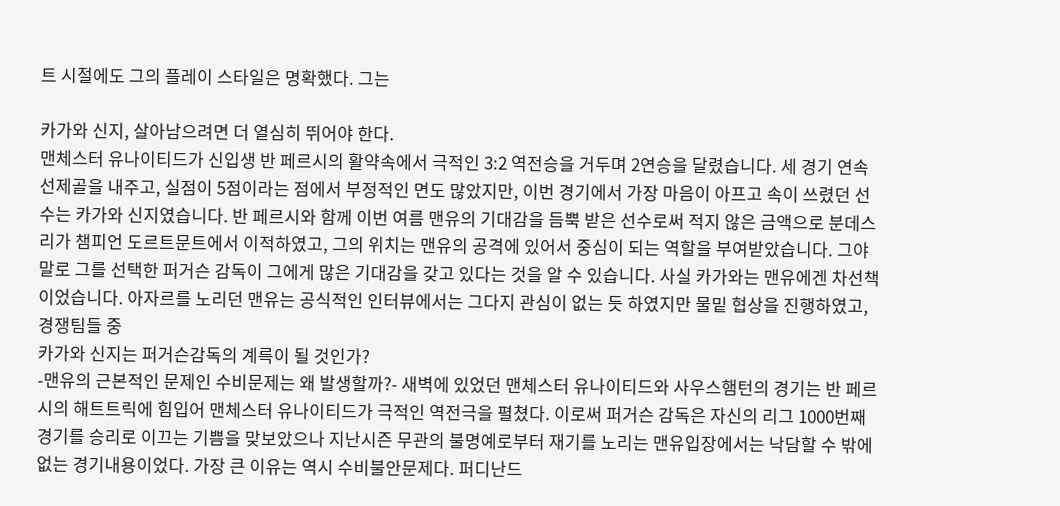트 시절에도 그의 플레이 스타일은 명확했다. 그는

카가와 신지, 살아남으려면 더 열심히 뛰어야 한다.
맨체스터 유나이티드가 신입생 반 페르시의 활약속에서 극적인 3:2 역전승을 거두며 2연승을 달렸습니다. 세 경기 연속 선제골을 내주고, 실점이 5점이라는 점에서 부정적인 면도 많았지만, 이번 경기에서 가장 마음이 아프고 속이 쓰렸던 선수는 카가와 신지였습니다. 반 페르시와 함께 이번 여름 맨유의 기대감을 듬뿍 받은 선수로써 적지 않은 금액으로 분데스리가 챔피언 도르트문트에서 이적하였고, 그의 위치는 맨유의 공격에 있어서 중심이 되는 역할을 부여받았습니다. 그야말로 그를 선택한 퍼거슨 감독이 그에게 많은 기대감을 갖고 있다는 것을 알 수 있습니다. 사실 카가와는 맨유에겐 차선책이었습니다. 아자르를 노리던 맨유는 공식적인 인터뷰에서는 그다지 관심이 없는 듯 하였지만 물밑 협상을 진행하였고, 경쟁팀들 중
카가와 신지는 퍼거슨감독의 계륵이 될 것인가?
-맨유의 근본적인 문제인 수비문제는 왜 발생할까?- 새벽에 있었던 맨체스터 유나이티드와 사우스햄턴의 경기는 반 페르시의 해트트릭에 힘입어 맨체스터 유나이티드가 극적인 역전극을 펼쳤다. 이로써 퍼거슨 감독은 자신의 리그 1000번째 경기를 승리로 이끄는 기쁨을 맞보았으나 지난시즌 무관의 불명예로부터 재기를 노리는 맨유입장에서는 낙담할 수 밖에 없는 경기내용이었다. 가장 큰 이유는 역시 수비불안문제다. 퍼디난드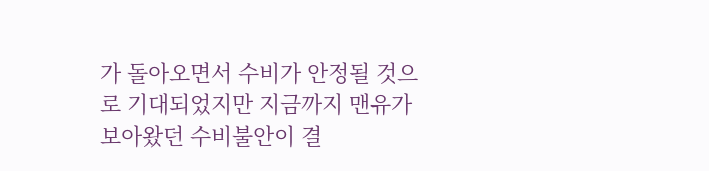가 돌아오면서 수비가 안정될 것으로 기대되었지만 지금까지 맨유가 보아왔던 수비불안이 결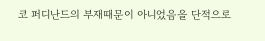코 퍼디난드의 부재때문이 아니었음을 단적으로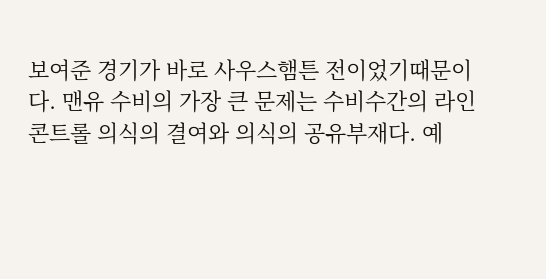보여준 경기가 바로 사우스햄튼 전이었기때문이다. 맨유 수비의 가장 큰 문제는 수비수간의 라인콘트롤 의식의 결여와 의식의 공유부재다. 예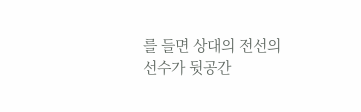를 들면 상대의 전선의 선수가 뒷공간